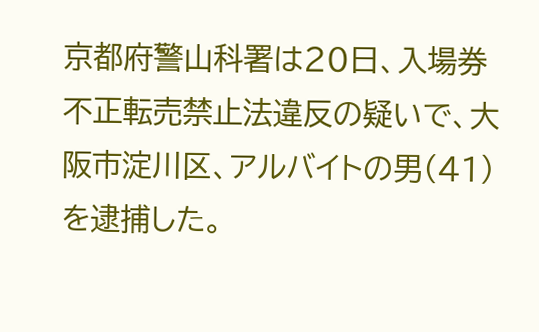京都府警山科署は20日、入場券不正転売禁止法違反の疑いで、大阪市淀川区、アルバイトの男(41)を逮捕した。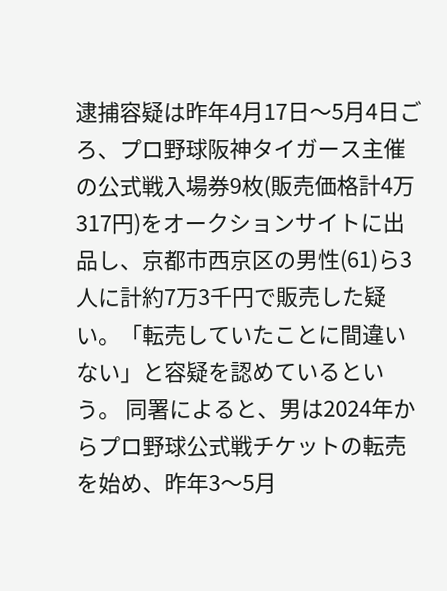逮捕容疑は昨年4月17日〜5月4日ごろ、プロ野球阪神タイガース主催の公式戦入場券9枚(販売価格計4万317円)をオークションサイトに出品し、京都市西京区の男性(61)ら3人に計約7万3千円で販売した疑い。「転売していたことに間違いない」と容疑を認めているという。 同署によると、男は2024年からプロ野球公式戦チケットの転売を始め、昨年3〜5月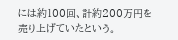には約100回、計約200万円を売り上げていたという。